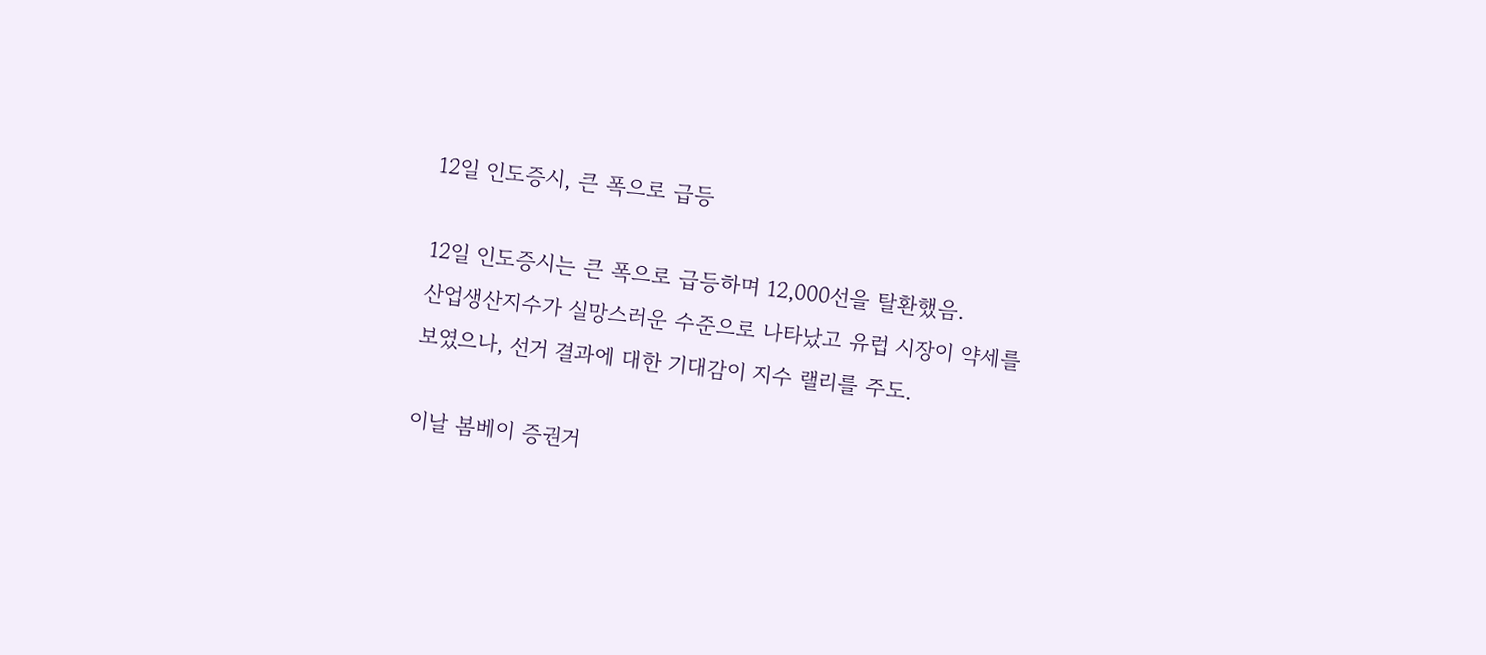12일 인도증시, 큰 폭으로 급등

12일 인도증시는 큰 폭으로 급등하며 12,000선을 탈환했음.
산업생산지수가 실망스러운 수준으로 나타났고 유럽 시장이 약세를 보였으나, 선거 결과에 대한 기대감이 지수 랠리를 주도.

이날 봄베이 증권거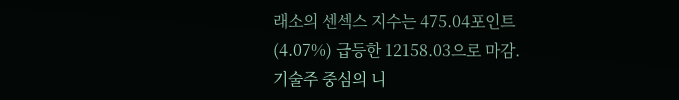래소의 센섹스 지수는 475.04포인트(4.07%) 급등한 12158.03으로 마감.
기술주 중심의 니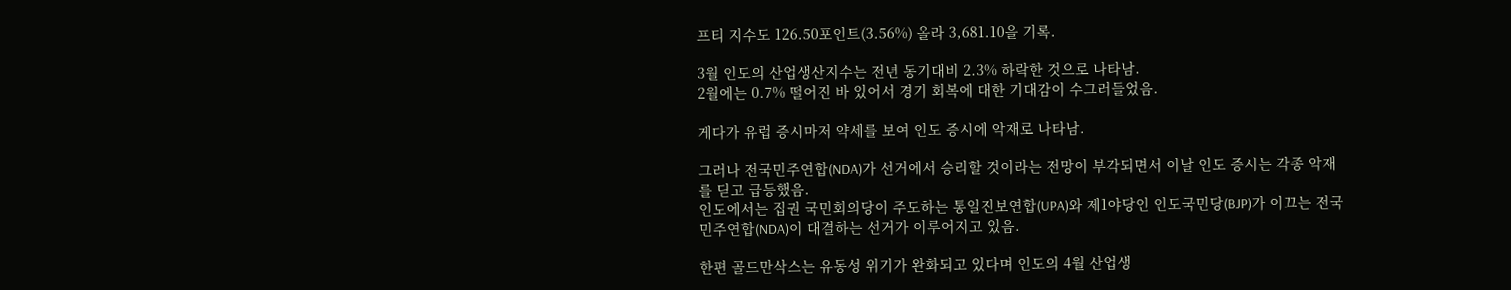프티 지수도 126.50포인트(3.56%) 올라 3,681.10을 기록.

3월 인도의 산업생산지수는 전년 동기대비 2.3% 하락한 것으로 나타남.
2월에는 0.7% 떨어진 바 있어서 경기 회복에 대한 기대감이 수그러들었음.

게다가 유럽 증시마저 약세를 보여 인도 증시에 악재로 나타남.

그러나 전국민주연합(NDA)가 선거에서 승리할 것이라는 전망이 부각되면서 이날 인도 증시는 각종 악재를 딛고 급등했음.
인도에서는 집권 국민회의당이 주도하는 통일진보연합(UPA)와 제1야당인 인도국민당(BJP)가 이끄는 전국민주연합(NDA)이 대결하는 선거가 이루어지고 있음.

한편 골드만삭스는 유동성 위기가 완화되고 있다며 인도의 4월 산업생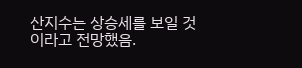산지수는 상승세를 보일 것이라고 전망했음.